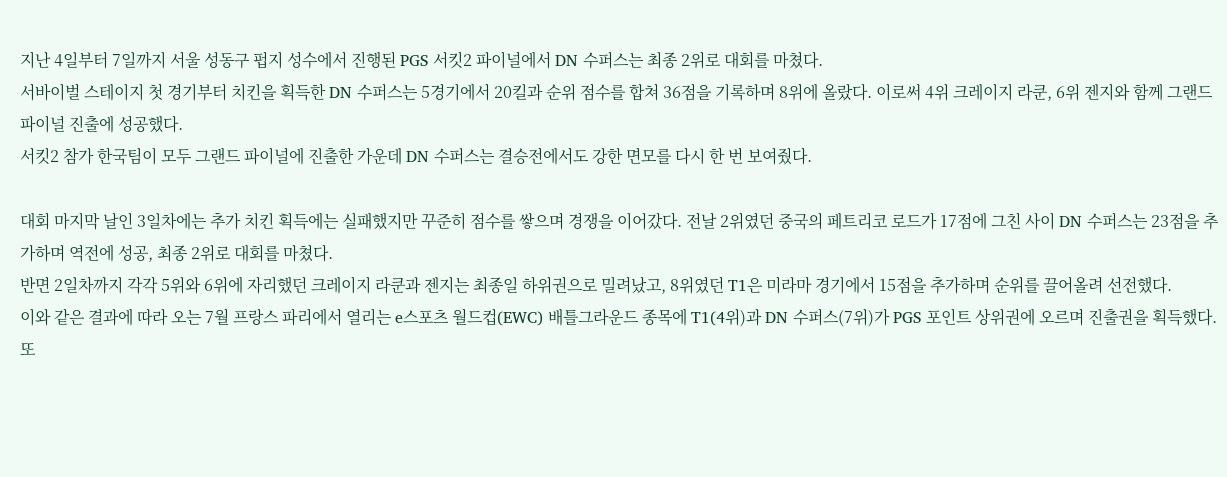지난 4일부터 7일까지 서울 성동구 펍지 성수에서 진행된 PGS 서킷2 파이널에서 DN 수퍼스는 최종 2위로 대회를 마쳤다.
서바이벌 스테이지 첫 경기부터 치킨을 획득한 DN 수퍼스는 5경기에서 20킬과 순위 점수를 합쳐 36점을 기록하며 8위에 올랐다. 이로써 4위 크레이지 라쿤, 6위 젠지와 함께 그랜드 파이널 진출에 성공했다.
서킷2 참가 한국팀이 모두 그랜드 파이널에 진출한 가운데 DN 수퍼스는 결승전에서도 강한 면모를 다시 한 번 보여줬다.

대회 마지막 날인 3일차에는 추가 치킨 획득에는 실패했지만 꾸준히 점수를 쌓으며 경쟁을 이어갔다. 전날 2위였던 중국의 페트리코 로드가 17점에 그친 사이 DN 수퍼스는 23점을 추가하며 역전에 성공, 최종 2위로 대회를 마쳤다.
반면 2일차까지 각각 5위와 6위에 자리했던 크레이지 라쿤과 젠지는 최종일 하위권으로 밀려났고, 8위였던 T1은 미라마 경기에서 15점을 추가하며 순위를 끌어올려 선전했다.
이와 같은 결과에 따라 오는 7월 프랑스 파리에서 열리는 e스포츠 월드컵(EWC) 배틀그라운드 종목에 T1(4위)과 DN 수퍼스(7위)가 PGS 포인트 상위권에 오르며 진출권을 획득했다. 또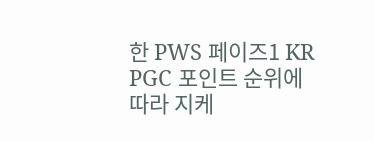한 PWS 페이즈1 KR PGC 포인트 순위에 따라 지케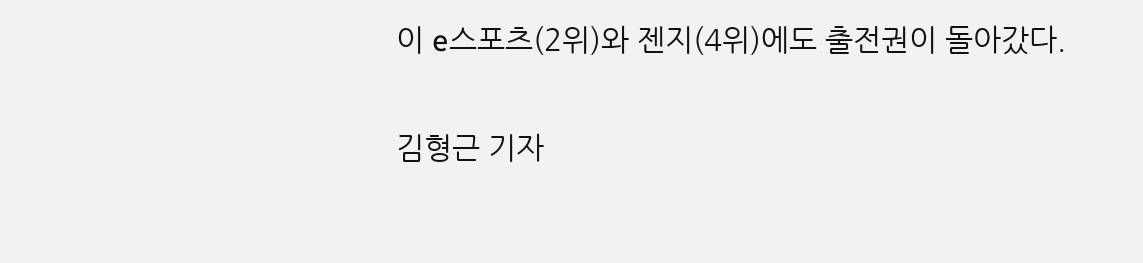이 e스포츠(2위)와 젠지(4위)에도 출전권이 돌아갔다.

김형근 기자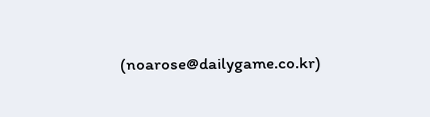(noarose@dailygame.co.kr)